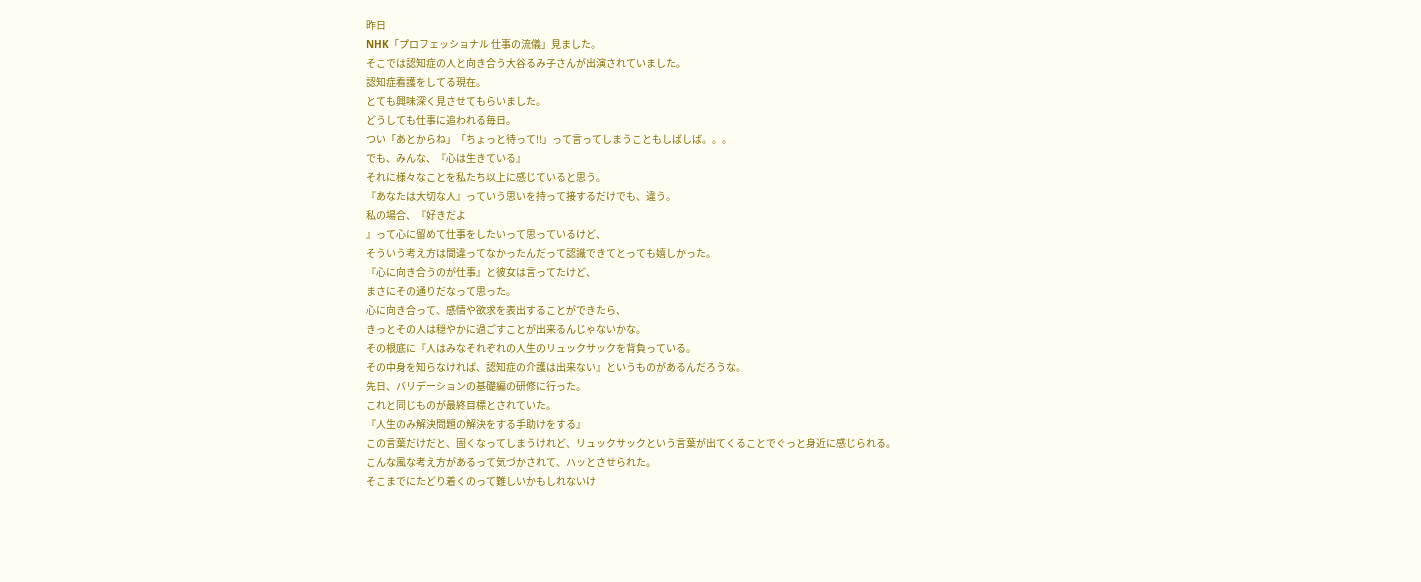昨日
NHK「プロフェッショナル 仕事の流儀」見ました。
そこでは認知症の人と向き合う大谷るみ子さんが出演されていました。
認知症看護をしてる現在。
とても興味深く見させてもらいました。
どうしても仕事に追われる毎日。
つい「あとからね」「ちょっと待って!!」って言ってしまうこともしばしば。。。
でも、みんな、『心は生きている』
それに様々なことを私たち以上に感じていると思う。
『あなたは大切な人』っていう思いを持って接するだけでも、違う。
私の場合、『好きだよ
』って心に留めて仕事をしたいって思っているけど、
そういう考え方は間違ってなかったんだって認識できてとっても嬉しかった。
『心に向き合うのが仕事』と彼女は言ってたけど、
まさにその通りだなって思った。
心に向き合って、感情や欲求を表出することができたら、
きっとその人は穏やかに過ごすことが出来るんじゃないかな。
その根底に『人はみなそれぞれの人生のリュックサックを背負っている。
その中身を知らなければ、認知症の介護は出来ない』というものがあるんだろうな。
先日、バリデーションの基礎編の研修に行った。
これと同じものが最終目標とされていた。
『人生のみ解決問題の解決をする手助けをする』
この言葉だけだと、固くなってしまうけれど、リュックサックという言葉が出てくることでぐっと身近に感じられる。
こんな風な考え方があるって気づかされて、ハッとさせられた。
そこまでにたどり着くのって難しいかもしれないけ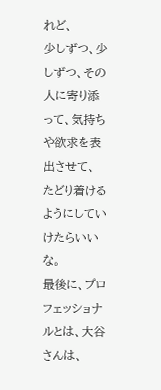れど、
少しずつ、少しずつ、その人に寄り添って、気持ちや欲求を表出させて、
たどり着けるようにしていけたらいいな。
最後に、プロフェッショナルとは、大谷さんは、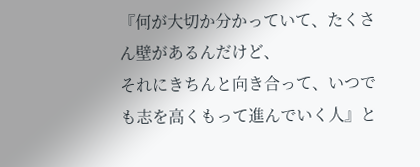『何が大切か分かっていて、たくさん壁があるんだけど、
それにきちんと向き合って、いつでも志を高くもって進んでいく人』と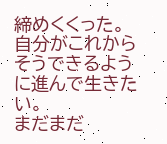締めくくった。
自分がこれからそうできるように進んで生きたい。
まだまだ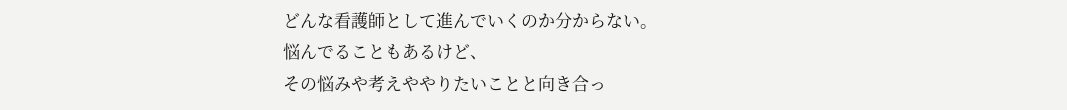どんな看護師として進んでいくのか分からない。
悩んでることもあるけど、
その悩みや考えややりたいことと向き合っ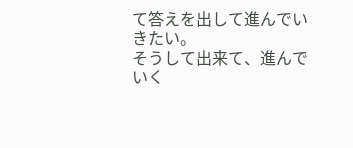て答えを出して進んでいきたい。
そうして出来て、進んでいく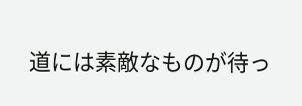道には素敵なものが待っ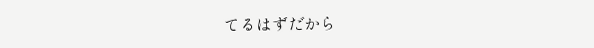てるはずだから